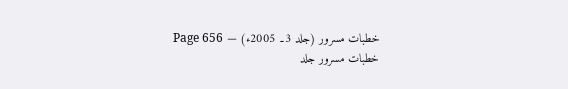خطبات مسرور (جلد 3۔ 2005ء) — Page 656
خطبات مسرور جلد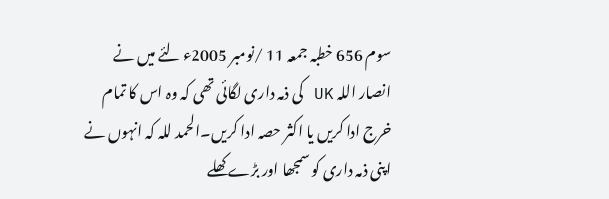سوم 656 خطبہ جمعہ 11 /نومبر 2005ء لئے میں نے انصار اللہ UK کی ذمہ داری لگائی تھی کہ وہ اس کا تمام خرج ادا کریں یا اکثر حصہ ادا کریں۔الحمد للہ کہ انہوں نے اپنی ذمہ داری کو سمجھا اور بڑے کھلے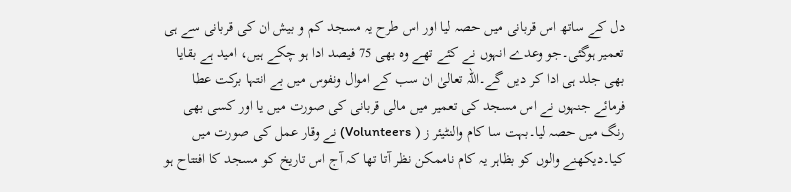دل کے ساتھ اس قربانی میں حصہ لیا اور اس طرح یہ مسجد کم و بیش ان کی قربانی سے ہی تعمیر ہوگئی۔جو وعدے انہوں نے کئے تھے وہ بھی 75 فیصد ادا ہو چکے ہیں، امید ہے بقایا بھی جلد ہی ادا کر دیں گے۔اللہ تعالیٰ ان سب کے اموال ونفوس میں بے انتہا برکت عطا فرمائے جنہوں نے اس مسجد کی تعمیر میں مالی قربانی کی صورت میں یا اور کسی بھی رنگ میں حصہ لیا۔بہت سا کام والنٹیئر ز ( Volunteers) نے وقار عمل کی صورت میں کیا۔دیکھنے والوں کو بظاہر یہ کام ناممکن نظر آتا تھا کہ آج اس تاریخ کو مسجد کا افتتاح ہو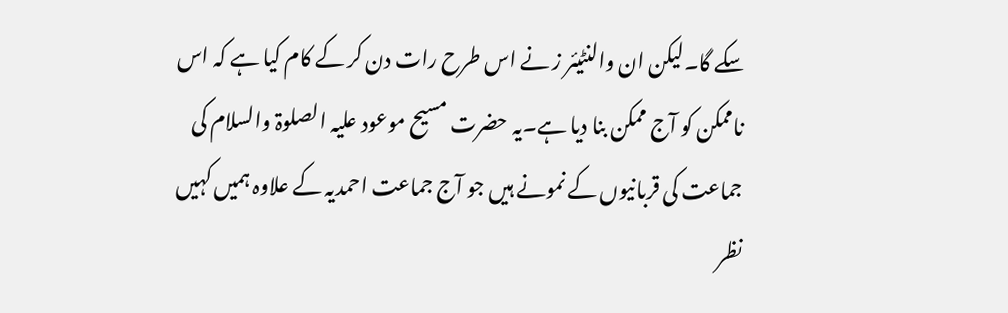سکے گا۔لیکن ان والنٹیئر ز نے اس طرح رات دن کر کے کام کیا ہے کہ اس ناممکن کو آج ممکن بنا دیا ہے۔یہ حضرت مسیح موعود علیہ الصلوۃ والسلام کی جماعت کی قربانیوں کے نمونے ہیں جو آج جماعت احمدیہ کے علاوہ ہمیں کہیں نظر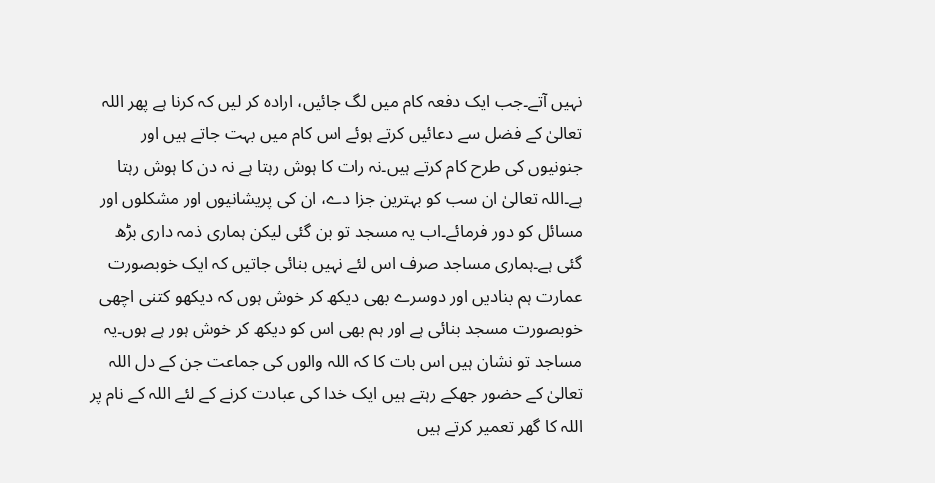نہیں آتے۔جب ایک دفعہ کام میں لگ جائیں، ارادہ کر لیں کہ کرنا ہے پھر اللہ تعالیٰ کے فضل سے دعائیں کرتے ہوئے اس کام میں بہت جاتے ہیں اور جنونیوں کی طرح کام کرتے ہیں۔نہ رات کا ہوش رہتا ہے نہ دن کا ہوش رہتا ہے۔اللہ تعالیٰ ان سب کو بہترین جزا دے، ان کی پریشانیوں اور مشکلوں اور مسائل کو دور فرمائے۔اب یہ مسجد تو بن گئی لیکن ہماری ذمہ داری بڑھ گئی ہے۔ہماری مساجد صرف اس لئے نہیں بنائی جاتیں کہ ایک خوبصورت عمارت ہم بنادیں اور دوسرے بھی دیکھ کر خوش ہوں کہ دیکھو کتنی اچھی خوبصورت مسجد بنائی ہے اور ہم بھی اس کو دیکھ کر خوش ہور ہے ہوں۔یہ مساجد تو نشان ہیں اس بات کا کہ اللہ والوں کی جماعت جن کے دل اللہ تعالیٰ کے حضور جھکے رہتے ہیں ایک خدا کی عبادت کرنے کے لئے اللہ کے نام پر اللہ کا گھر تعمیر کرتے ہیں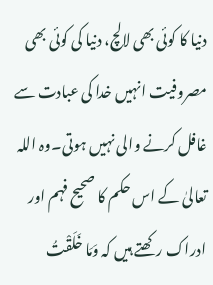دنیا کا کوئی بھی لالچ، دنیا کی کوئی بھی مصروفیت انہیں خدا کی عبادت سے غافل کرنے والی نہیں ہوتی۔وہ اللہ تعالیٰ کے اس حکم کا صحیح فہم اور ادراک رکھتے ہیں کہ وَمَا خَلَقْتُ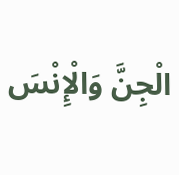الْجِنَّ وَالْإِنْسَ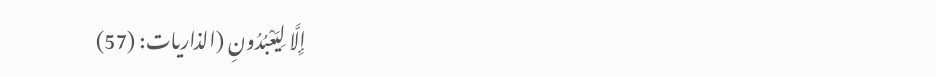إِلَّا لِيَعْبُدُونِ (الذاریات: (57)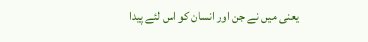یعنی میں نے جن اور انسان کو اس لئے پیدا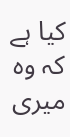کیا ہے کہ وہ میری